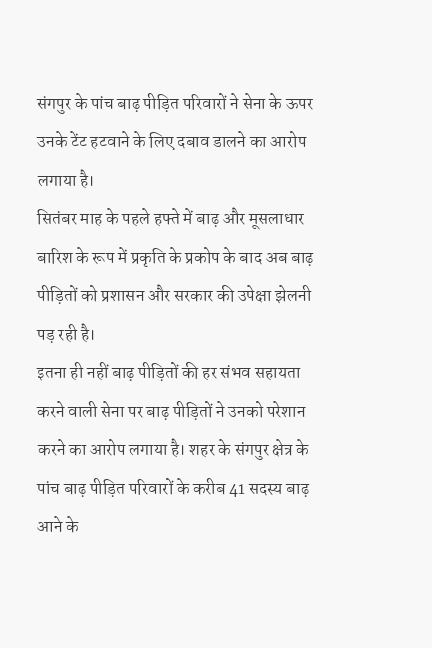संगपुर के पांच बाढ़ पीड़ित परिवारों ने सेना के ऊपर उनके टेंट हटवाने के लिए दबाव डालने का आरोप लगाया है।
सितंबर माह के पहले हफ्ते में बाढ़ और मूसलाधार बारिश के रूप में प्रकृति के प्रकोप के बाद अब बाढ़ पीड़ितों को प्रशासन और सरकार की उपेक्षा झेलनी पड़ रही है।
इतना ही नहीं बाढ़ पीड़ितों की हर संभव सहायता करने वाली सेना पर बाढ़ पीड़ितों ने उनको परेशान करने का आरोप लगाया है। शहर के संगपुर क्षेत्र के पांच बाढ़ पीड़ित परिवारों के करीब 41 सदस्य बाढ़ आने के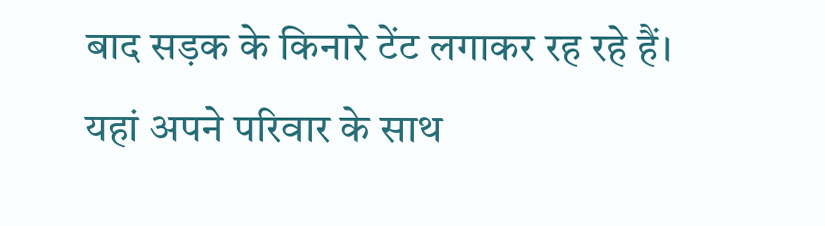बाद सड़क के किनारे टेंट लगाकर रह रहे हैं।
यहां अपने परिवार के साथ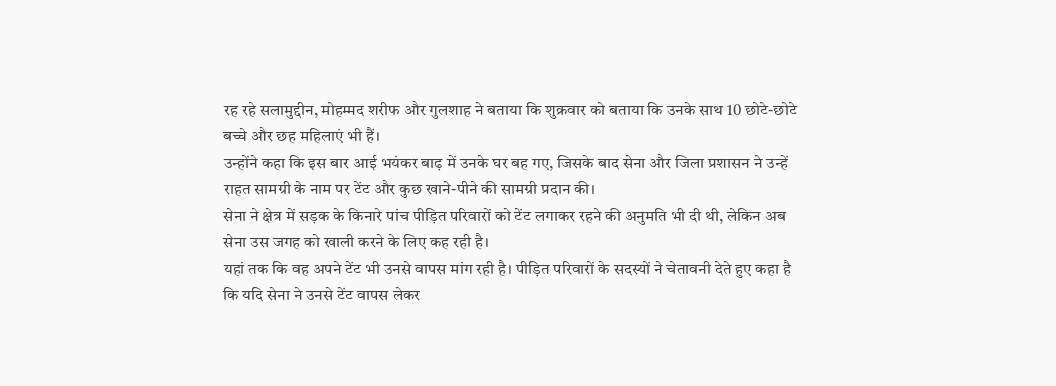रह रहे सलामुद्दीन, मोहम्मद शरीफ और गुलशाह ने बताया कि शुक्रवार को बताया कि उनके साथ 10 छोटे-छोटे बच्चे और छह महिलाएं भी हैं।
उन्होंने कहा कि इस बार आई भयंकर बाढ़ में उनके घर बह गए, जिसके बाद सेना और जिला प्रशासन ने उन्हें राहत सामग्री के नाम पर टेंट और कुछ खाने-पीने की सामग्री प्रदान की।
सेना ने क्षेत्र में सड़क के किनारे पांच पीड़ित परिवारों को टेंट लगाकर रहने की अनुमति भी दी थी, लेकिन अब सेना उस जगह को खाली करने के लिए कह रही है।
यहां तक कि वह अपने टेंट भी उनसे वापस मांग रही है। पीड़ित परिवारों के सदस्यों ने चेतावनी देते हुए कहा है कि यदि सेना ने उनसे टेंट वापस लेकर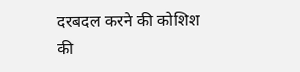दरबदल करने की कोशिश की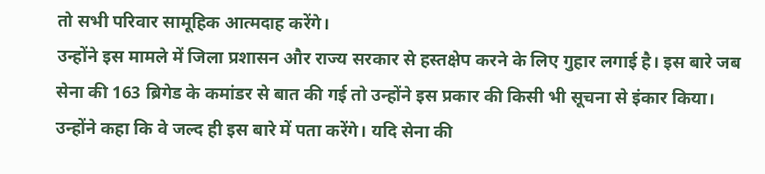तो सभी परिवार सामूहिक आत्मदाह करेंगे।
उन्होंने इस मामले में जिला प्रशासन और राज्य सरकार से हस्तक्षेप करने के लिए गुहार लगाई है। इस बारे जब सेना की 163 ब्रिगेड के कमांडर से बात की गई तो उन्होंने इस प्रकार की किसी भी सूचना से इंकार किया।
उन्होंने कहा कि वे जल्द ही इस बारे में पता करेंगे। यदि सेना की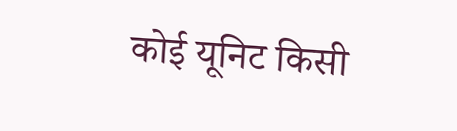कोई यूनिट किसी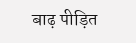बाढ़ पीड़ित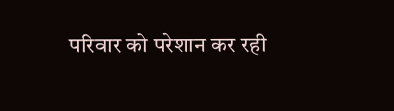परिवार को परेशान कर रही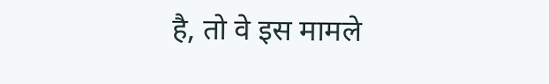है, तो वे इस मामले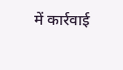में कार्रवाई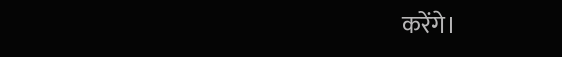करेंगे।